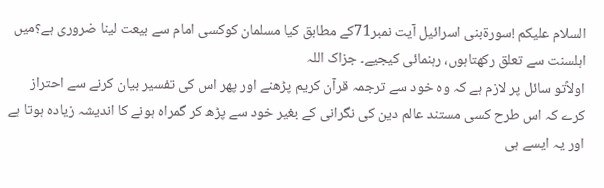السلام علیکم !سورۃبنی اسرائیل آیت نمبر71کے مطابق کیا مسلمان کوکسی امام سے بیعت لینا ضروری ہے؟میں اہلسنت سے تعلق رکھتاہوں، رہنمائی کیجیے۔ جزاک اللہ
اولاًتو سائل پر لازم ہے کہ وہ خود سے ترجمہ قرآن کریم پڑھنے اور پھر اس کی تفسیر بیان کرنے سے احتراز کرے کہ اس طرح کسی مستند عالم دین کی نگرانی کے بغیر خود سے پڑھ کر گمراہ ہونے کا اندیشہ زیادہ ہوتا ہے اور یہ ایسے ہی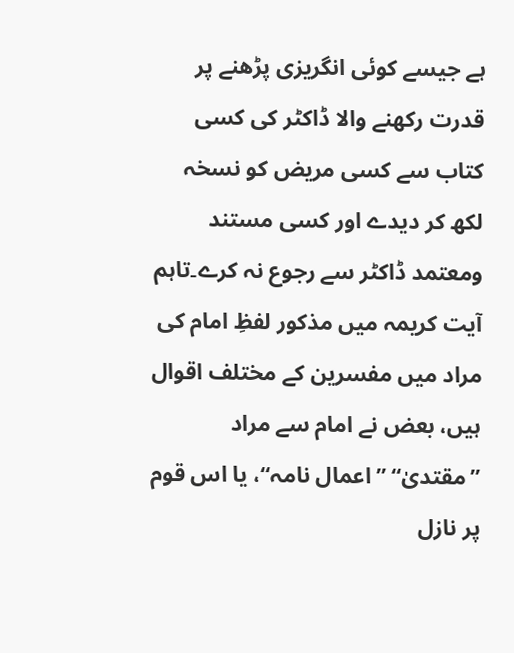ہے جیسے کوئی انگریزی پڑھنے پر قدرت رکھنے والا ڈاکٹر کی کسی کتاب سے کسی مریض کو نسخہ لکھ کر دیدے اور کسی مستند ومعتمد ڈاکٹر سے رجوع نہ کرے۔تاہم آیت کریمہ میں مذکور لفظِ امام کی مراد میں مفسرین کے مختلف اقوال ہیں، بعض نے امام سے مراد ’’مقتدیٰ‘‘ ’’اعمال نامہ‘‘، یا اس قوم پر نازل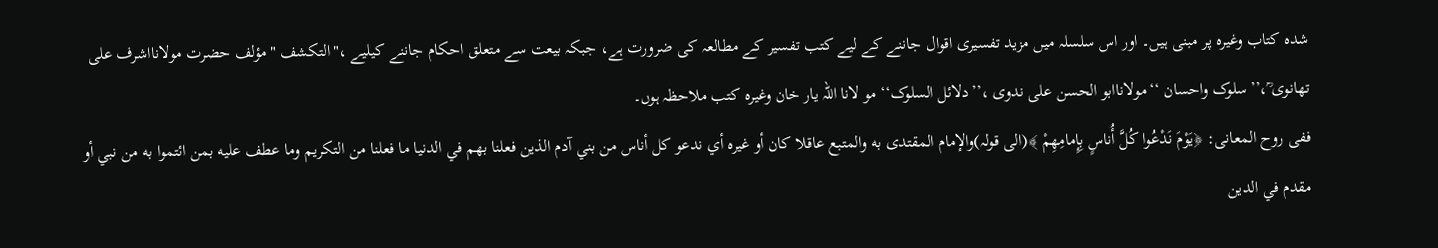شدہ کتاب وغیرہ پر مبنی ہیں۔ اور اس سلسلہ میں مزید تفسیری اقوال جاننے کے لیے کتب تفسیر کے مطالعہ کی ضرورت ہے، جبکہ بیعت سے متعلق احکام جاننے کیلیے ،"التکشف "مؤلف حضرت مولانااشرف علی تھانوی ؒ،’’سلوک واحسان ‘‘مولاناابو الحسن علی ندوی ،’’دلائل السلوک‘‘ مو لانا اللہ یار خان وغیرہ کتب ملاحظہ ہوں۔
ففی روح المعانى: ﴿يَوْمَ نَدْعُوا كُلَّ أُناسٍ بِإِمامِهِمْ ﴾(الی قولہ)والإمام المقتدى به والمتبع عاقلا كان أو غيره أي ندعو كل أناس من بني آدم الذين فعلنا بهم في الدنيا ما فعلنا من التكريم وما عطف عليه بمن ائتموا به من نبي أو مقدم في الدين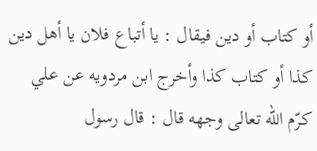أو كتاب أو دين فيقال : يا أتباع فلان يا أهل دين كذا أو كتاب كذا وأخرج ابن مردويه عن علي كرّم اللّه تعالى وجهه قال : قال رسول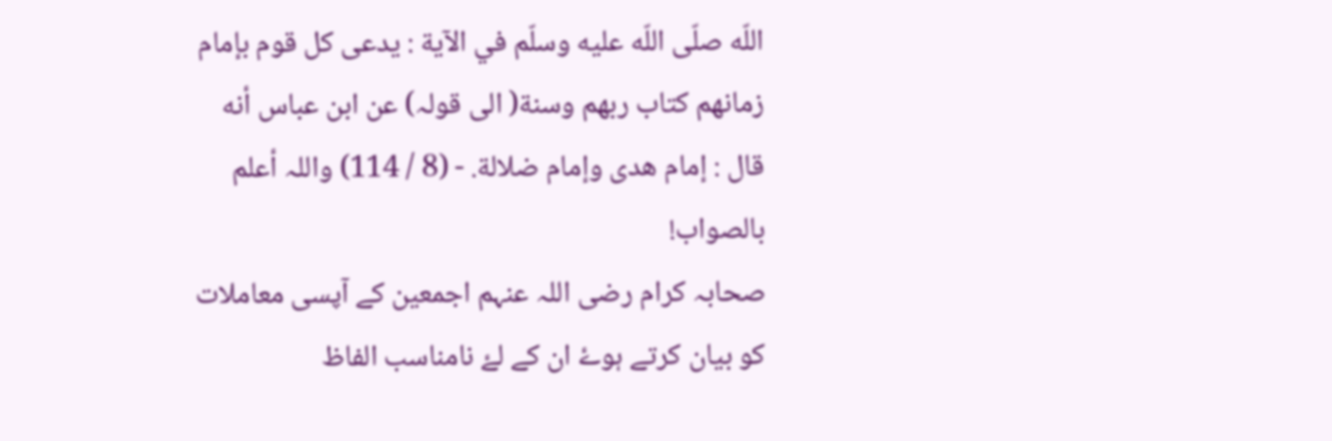اللّه صلّى اللّه عليه وسلّم في الآية : يدعى كل قوم بإمام زمانهم كتاب ربهم وسنة( الی قولہ) عن ابن عباس أنه قال : إمام هدى وإمام ضلالة. - (8 / 114) واللہ أعلم بالصواب!
صحابہ کرام رضی اللہ عنہم اجمعین کے آپسی معاملات کو بیان کرتے ہوۓ ان کے لۓ نامناسب الفاظ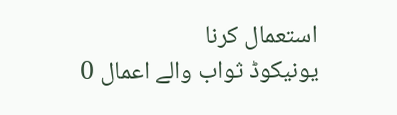استعمال کرنا
یونیکوڈ ثواب والے اعمال 0